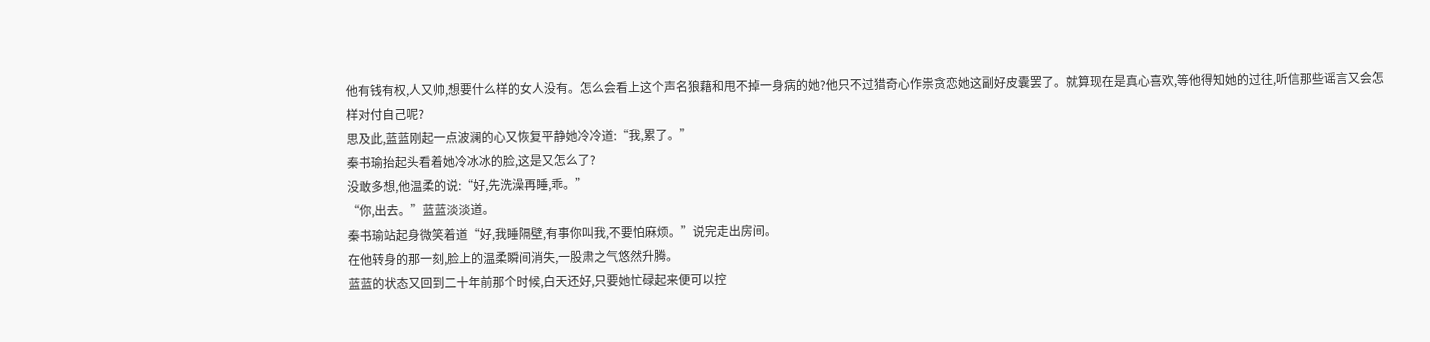他有钱有权,人又帅,想要什么样的女人没有。怎么会看上这个声名狼藉和甩不掉一身病的她?他只不过猎奇心作祟贪恋她这副好皮囊罢了。就算现在是真心喜欢,等他得知她的过往,听信那些谣言又会怎样对付自己呢?
思及此,蓝蓝刚起一点波澜的心又恢复平静她冷冷道:“我,累了。”
秦书瑜抬起头看着她冷冰冰的脸,这是又怎么了?
没敢多想,他温柔的说:“好,先洗澡再睡,乖。”
“你,出去。”蓝蓝淡淡道。
秦书瑜站起身微笑着道“好,我睡隔壁,有事你叫我,不要怕麻烦。”说完走出房间。
在他转身的那一刻,脸上的温柔瞬间消失,一股肃之气悠然升腾。
蓝蓝的状态又回到二十年前那个时候,白天还好,只要她忙碌起来便可以控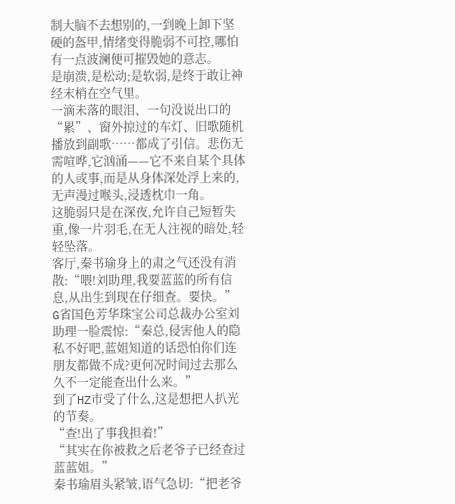制大脑不去想别的,一到晚上卸下坚硬的盔甲,情绪变得脆弱不可控,哪怕有一点波澜便可摧毁她的意志。
是崩溃,是松动;是软弱,是终于敢让神经末梢在空气里。
一滴未落的眼泪、一句没说出口的“累”、窗外掠过的车灯、旧歌随机播放到副歌……都成了引信。悲伤无需喧哗,它汹涌——它不来自某个具体的人或事,而是从身体深处浮上来的,无声漫过喉头,浸透枕巾一角。
这脆弱只是在深夜,允许自己短暂失重,像一片羽毛,在无人注视的暗处,轻轻坠落。
客厅,秦书瑜身上的肃之气还没有消散:“喂!刘助理,我要蓝蓝的所有信息,从出生到现在仔细查。要快。”
G省国色芳华珠宝公司总裁办公室刘助理一脸震惊:“秦总,侵害他人的隐私不好吧,蓝姐知道的话恐怕你们连朋友都做不成?更何况时间过去那么久不一定能查出什么来。”
到了HZ市受了什么,这是想把人扒光的节奏。
“查!出了事我担着!”
“其实在你被救之后老爷子已经查过蓝蓝姐。”
秦书瑜眉头紧皱,语气急切:“把老爷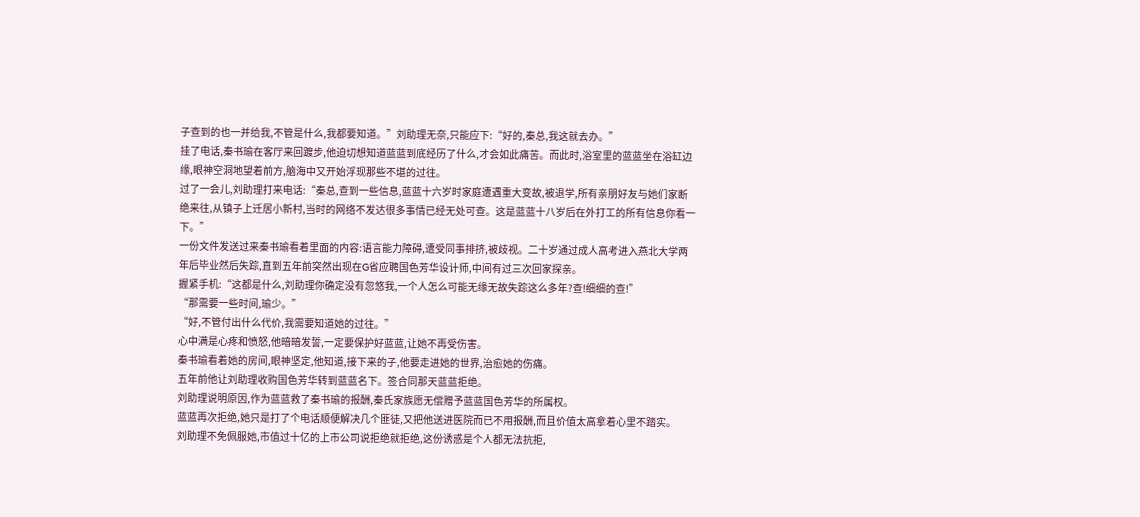子查到的也一并给我,不管是什么,我都要知道。”刘助理无奈,只能应下:“好的,秦总,我这就去办。”
挂了电话,秦书瑜在客厅来回踱步,他迫切想知道蓝蓝到底经历了什么,才会如此痛苦。而此时,浴室里的蓝蓝坐在浴缸边缘,眼神空洞地望着前方,脑海中又开始浮现那些不堪的过往。
过了一会儿,刘助理打来电话:“秦总,查到一些信息,蓝蓝十六岁时家庭遭遇重大变故,被退学,所有亲朋好友与她们家断绝来往,从镇子上迁居小新村,当时的网络不发达很多事情已经无处可查。这是蓝蓝十八岁后在外打工的所有信息你看一下。”
一份文件发送过来秦书瑜看着里面的内容:语言能力障碍,遭受同事排挤,被歧视。二十岁通过成人高考进入燕北大学两年后毕业然后失踪,直到五年前突然出现在G省应聘国色芳华设计师,中间有过三次回家探亲。
握紧手机:“这都是什么,刘助理你确定没有忽悠我,一个人怎么可能无缘无故失踪这么多年?查!细细的查!”
“那需要一些时间,瑜少。”
“好,不管付出什么代价,我需要知道她的过往。”
心中满是心疼和愤怒,他暗暗发誓,一定要保护好蓝蓝,让她不再受伤害。
秦书瑜看着她的房间,眼神坚定,他知道,接下来的子,他要走进她的世界,治愈她的伤痛。
五年前他让刘助理收购国色芳华转到蓝蓝名下。签合同那天蓝蓝拒绝。
刘助理说明原因,作为蓝蓝救了秦书瑜的报酬,秦氏家族愿无偿赠予蓝蓝国色芳华的所属权。
蓝蓝再次拒绝,她只是打了个电话顺便解决几个匪徒,又把他送进医院而已不用报酬,而且价值太高拿着心里不踏实。
刘助理不免佩服她,市值过十亿的上市公司说拒绝就拒绝,这份诱惑是个人都无法抗拒,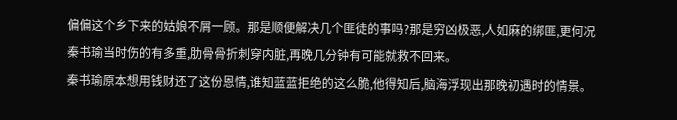偏偏这个乡下来的姑娘不屑一顾。那是顺便解决几个匪徒的事吗?那是穷凶极恶,人如麻的绑匪,更何况秦书瑜当时伤的有多重,肋骨骨折刺穿内脏,再晚几分钟有可能就救不回来。
秦书瑜原本想用钱财还了这份恩情,谁知蓝蓝拒绝的这么脆,他得知后,脑海浮现出那晚初遇时的情景。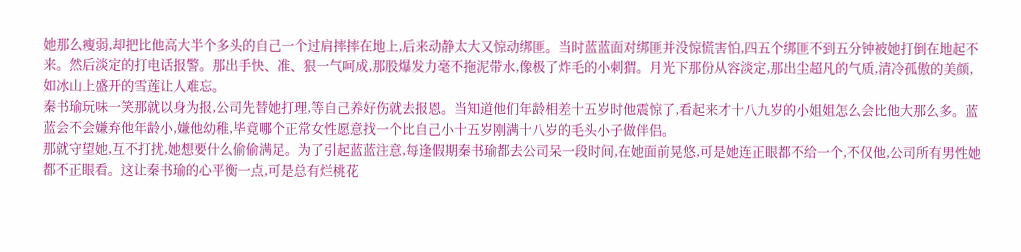她那么瘦弱,却把比他高大半个多头的自己一个过肩摔摔在地上,后来动静太大又惊动绑匪。当时蓝蓝面对绑匪并没惊慌害怕,四五个绑匪不到五分钟被她打倒在地起不来。然后淡定的打电话报警。那出手快、准、狠一气呵成,那股爆发力毫不拖泥带水,像极了炸毛的小刺猬。月光下那份从容淡定,那出尘超凡的气质,清冷孤傲的美颜,如冰山上盛开的雪莲让人难忘。
秦书瑜玩味一笑那就以身为报,公司先替她打理,等自己养好伤就去报恩。当知道他们年龄相差十五岁时他震惊了,看起来才十八九岁的小姐姐怎么会比他大那么多。蓝蓝会不会嫌弃他年龄小,嫌他幼稚,毕竟哪个正常女性愿意找一个比自己小十五岁刚满十八岁的毛头小子做伴侣。
那就守望她,互不打扰,她想要什么偷偷满足。为了引起蓝蓝注意,每逢假期秦书瑜都去公司呆一段时间,在她面前晃悠,可是她连正眼都不给一个,不仅他,公司所有男性她都不正眼看。这让秦书瑜的心平衡一点,可是总有烂桃花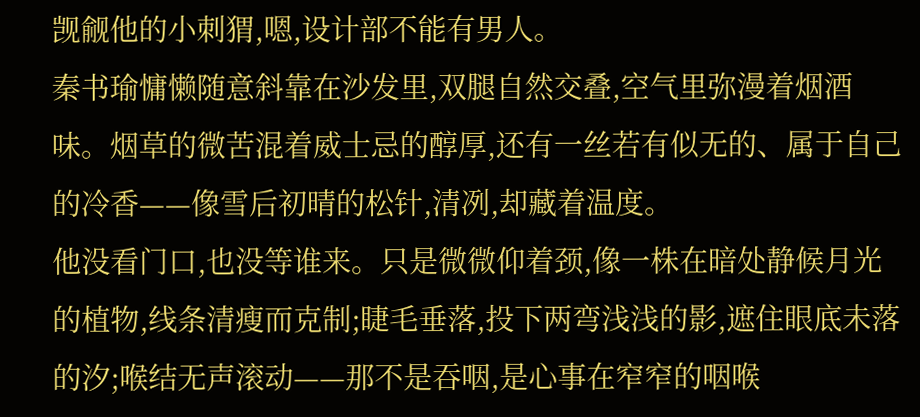觊觎他的小刺猬,嗯,设计部不能有男人。
秦书瑜慵懒随意斜靠在沙发里,双腿自然交叠,空气里弥漫着烟酒味。烟草的微苦混着威士忌的醇厚,还有一丝若有似无的、属于自己的冷香——像雪后初晴的松针,清冽,却藏着温度。
他没看门口,也没等谁来。只是微微仰着颈,像一株在暗处静候月光的植物,线条清瘦而克制;睫毛垂落,投下两弯浅浅的影,遮住眼底未落的汐;喉结无声滚动——那不是吞咽,是心事在窄窄的咽喉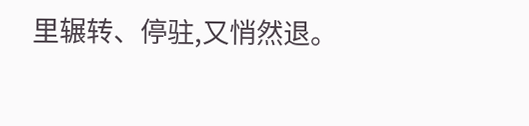里辗转、停驻,又悄然退。